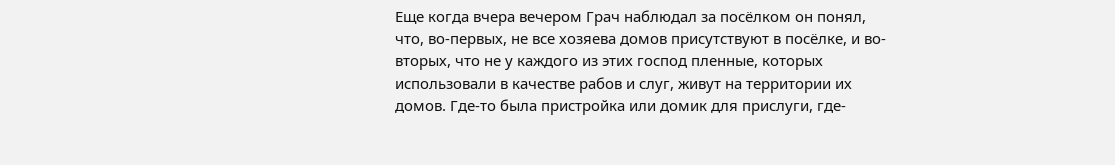Еще когда вчера вечером Грач наблюдал за посёлком он понял, что, во-первых, не все хозяева домов присутствуют в посёлке, и во-вторых, что не у каждого из этих господ пленные, которых использовали в качестве рабов и слуг, живут на территории их домов. Где-то была пристройка или домик для прислуги, где-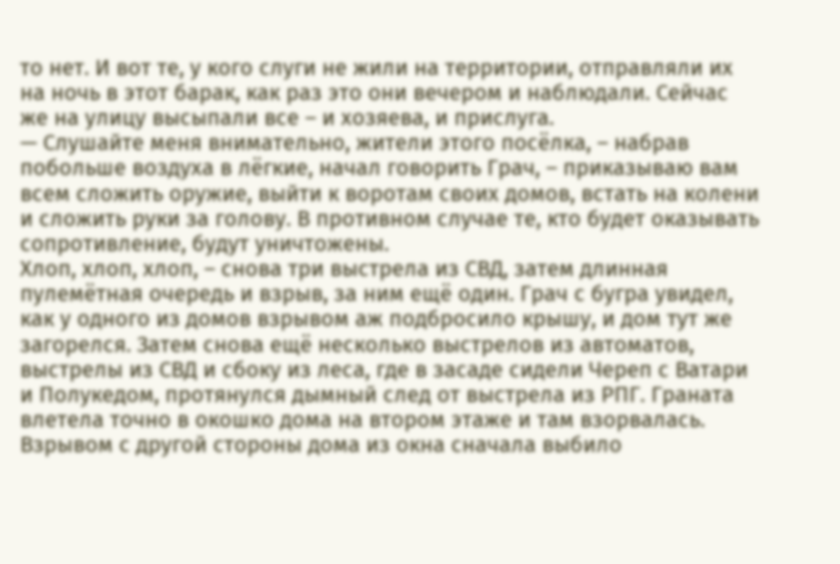то нет. И вот те, у кого слуги не жили на территории, отправляли их на ночь в этот барак, как раз это они вечером и наблюдали. Сейчас же на улицу высыпали все – и хозяева, и прислуга.
— Слушайте меня внимательно, жители этого посёлка, – набрав побольше воздуха в лёгкие, начал говорить Грач, – приказываю вам всем сложить оружие, выйти к воротам своих домов, встать на колени и сложить руки за голову. В противном случае те, кто будет оказывать сопротивление, будут уничтожены.
Хлоп, хлоп, хлоп, – снова три выстрела из СВД, затем длинная пулемётная очередь и взрыв, за ним ещё один. Грач с бугра увидел, как у одного из домов взрывом аж подбросило крышу, и дом тут же загорелся. Затем снова ещё несколько выстрелов из автоматов, выстрелы из СВД и сбоку из леса, где в засаде сидели Череп с Ватари и Полукедом, протянулся дымный след от выстрела из РПГ. Граната влетела точно в окошко дома на втором этаже и там взорвалась. Взрывом с другой стороны дома из окна сначала выбило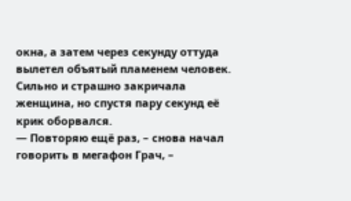окна, а затем через секунду оттуда вылетел объятый пламенем человек.
Сильно и страшно закричала женщина, но спустя пару секунд её крик оборвался.
— Повторяю ещё раз, – снова начал говорить в мегафон Грач, –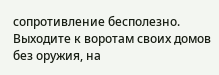сопротивление бесполезно. Выходите к воротам своих домов без оружия, на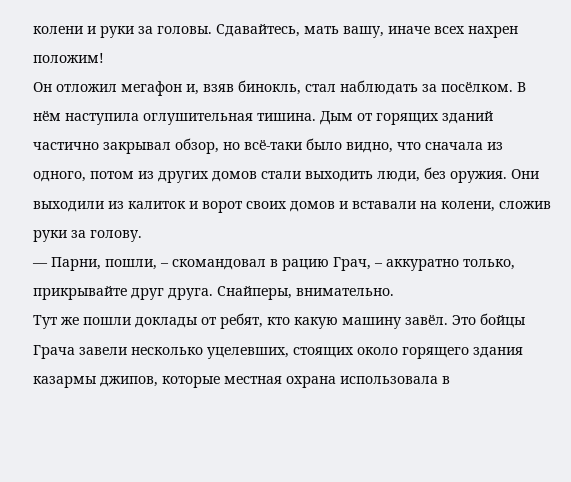колени и руки за головы. Сдавайтесь, мать вашу, иначе всех нахрен положим!
Он отложил мегафон и, взяв бинокль, стал наблюдать за посёлком. В нём наступила оглушительная тишина. Дым от горящих зданий частично закрывал обзор, но всё-таки было видно, что сначала из одного, потом из других домов стали выходить люди, без оружия. Они выходили из калиток и ворот своих домов и вставали на колени, сложив руки за голову.
— Парни, пошли, – скомандовал в рацию Грач, – аккуратно только, прикрывайте друг друга. Снайперы, внимательно.
Тут же пошли доклады от ребят, кто какую машину завёл. Это бойцы Грача завели несколько уцелевших, стоящих около горящего здания казармы джипов, которые местная охрана использовала в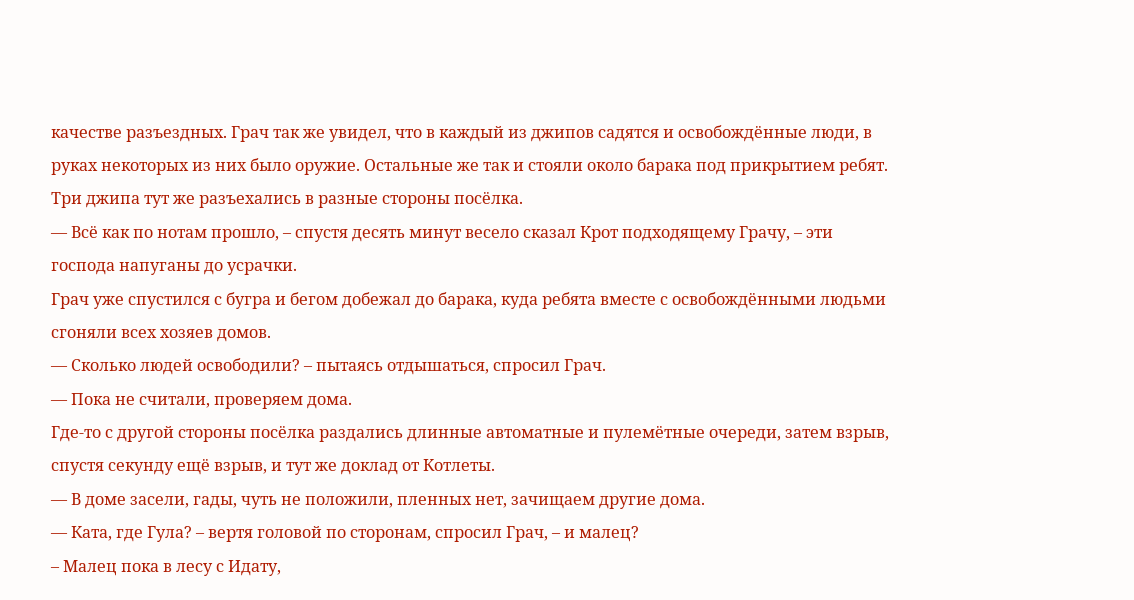качестве разъездных. Грач так же увидел, что в каждый из джипов садятся и освобождённые люди, в руках некоторых из них было оружие. Остальные же так и стояли около барака под прикрытием ребят. Три джипа тут же разъехались в разные стороны посёлка.
— Всё как по нотам прошло, – спустя десять минут весело сказал Крот подходящему Грачу, – эти господа напуганы до усрачки.
Грач уже спустился с бугра и бегом добежал до барака, куда ребята вместе с освобождёнными людьми сгоняли всех хозяев домов.
— Сколько людей освободили? – пытаясь отдышаться, спросил Грач.
— Пока не считали, проверяем дома.
Где-то с другой стороны посёлка раздались длинные автоматные и пулемётные очереди, затем взрыв, спустя секунду ещё взрыв, и тут же доклад от Котлеты.
— В доме засели, гады, чуть не положили, пленных нет, зачищаем другие дома.
— Ката, где Гула? – вертя головой по сторонам, спросил Грач, – и малец?
– Малец пока в лесу с Идату,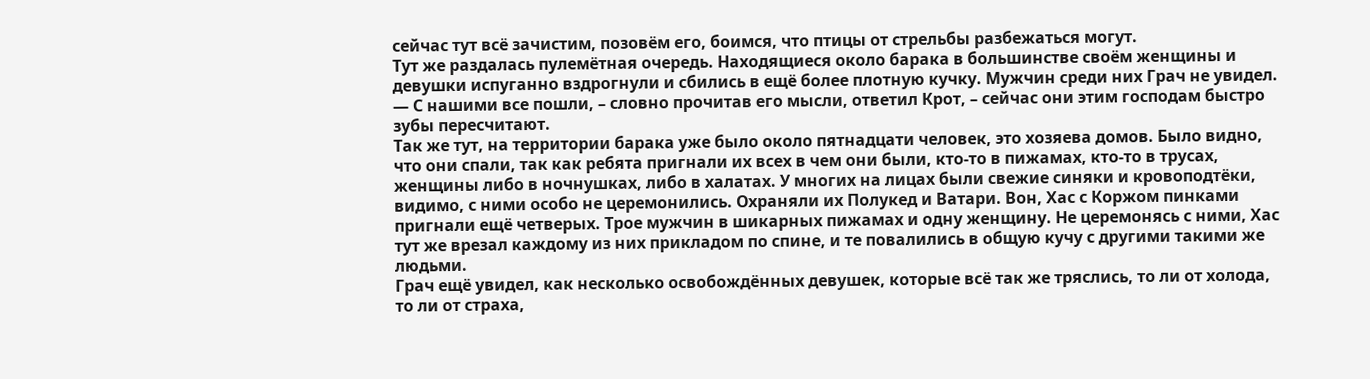сейчас тут всё зачистим, позовём его, боимся, что птицы от стрельбы разбежаться могут.
Тут же раздалась пулемётная очередь. Находящиеся около барака в большинстве своём женщины и девушки испуганно вздрогнули и сбились в ещё более плотную кучку. Мужчин среди них Грач не увидел.
— С нашими все пошли, – словно прочитав его мысли, ответил Крот, – сейчас они этим господам быстро зубы пересчитают.
Так же тут, на территории барака уже было около пятнадцати человек, это хозяева домов. Было видно, что они спали, так как ребята пригнали их всех в чем они были, кто-то в пижамах, кто-то в трусах, женщины либо в ночнушках, либо в халатах. У многих на лицах были свежие синяки и кровоподтёки, видимо, с ними особо не церемонились. Охраняли их Полукед и Ватари. Вон, Хас с Коржом пинками пригнали ещё четверых. Трое мужчин в шикарных пижамах и одну женщину. Не церемонясь с ними, Хас тут же врезал каждому из них прикладом по спине, и те повалились в общую кучу с другими такими же людьми.
Грач ещё увидел, как несколько освобождённых девушек, которые всё так же тряслись, то ли от холода, то ли от страха,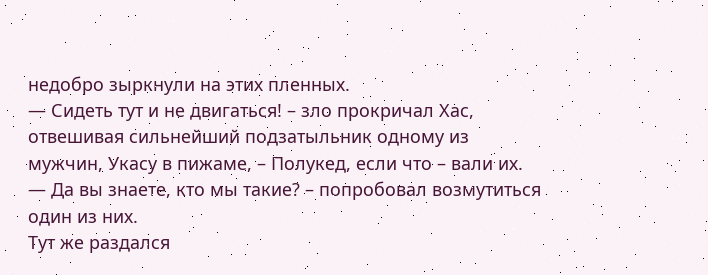недобро зыркнули на этих пленных.
— Сидеть тут и не двигаться! – зло прокричал Хас, отвешивая сильнейший подзатыльник одному из мужчин, Укасу в пижаме, – Полукед, если что – вали их.
— Да вы знаете, кто мы такие? – попробовал возмутиться один из них.
Тут же раздался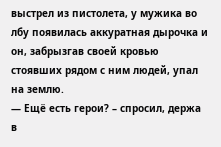выстрел из пистолета, у мужика во лбу появилась аккуратная дырочка и он, забрызгав своей кровью стоявших рядом с ним людей, упал на землю.
— Ещё есть герои? – спросил, держа в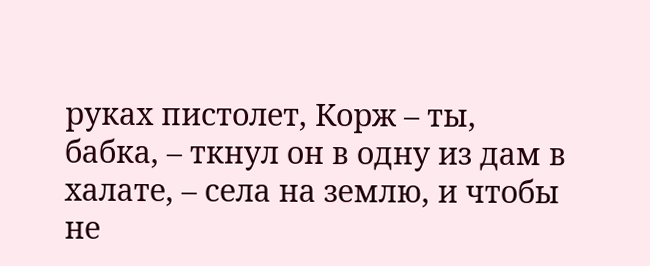руках пистолет, Корж – ты, бабка, – ткнул он в одну из дам в халате, – села на землю, и чтобы не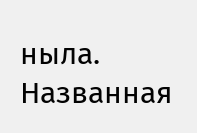ныла.
Названная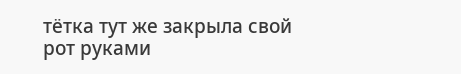тётка тут же закрыла свой рот руками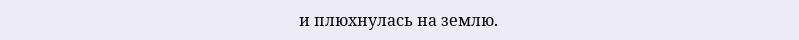и плюхнулась на землю.